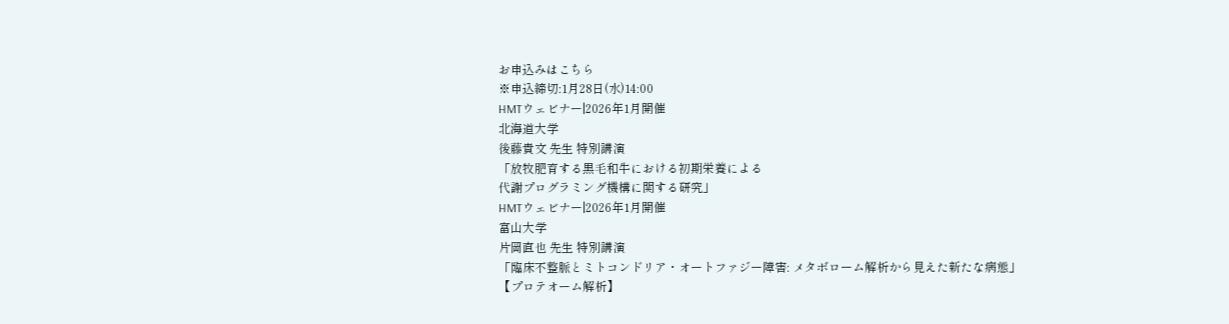お申込みはこちら
※申込締切:1月28日(水)14:00
HMTウェビナー|2026年1月開催
北海道大学
後藤貴文 先生 特別講演
「放牧肥育する黒毛和牛における初期栄養による
代謝プログラミング機構に関する研究」
HMTウェビナー|2026年1月開催
富山大学
片岡直也 先生 特別講演
「臨床不整脈とミトコンドリア・オートファジー障害: メタボローム解析から見えた新たな病態」
【プロテオーム解析】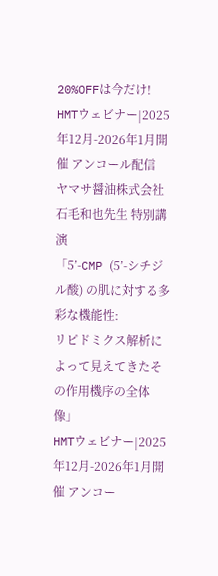20%OFFは今だけ!
HMTウェビナー|2025年12月-2026年1月開催 アンコール配信
ヤマサ醤油株式会社 石毛和也先生 特別講演
「5’-CMP (5’-シチジル酸) の肌に対する多彩な機能性:
リピドミクス解析によって見えてきたその作用機序の全体像」
HMTウェビナー|2025年12月-2026年1月開催 アンコー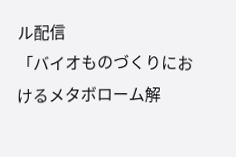ル配信
「バイオものづくりにおけるメタボローム解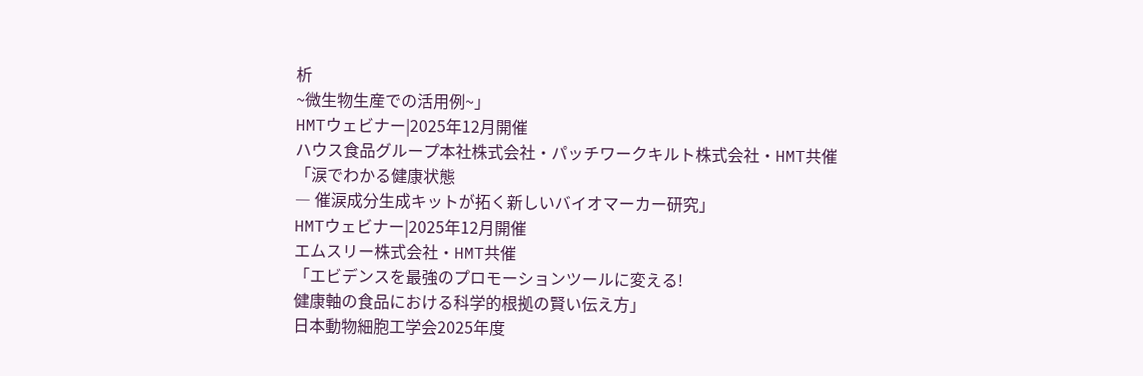析
~微生物生産での活用例~」
HMTウェビナー|2025年12月開催
ハウス食品グループ本社株式会社・パッチワークキルト株式会社・HMT共催
「涙でわかる健康状態
― 催涙成分生成キットが拓く新しいバイオマーカー研究」
HMTウェビナー|2025年12月開催
エムスリー株式会社・HMT共催
「エビデンスを最強のプロモーションツールに変える!
健康軸の食品における科学的根拠の賢い伝え方」
日本動物細胞工学会2025年度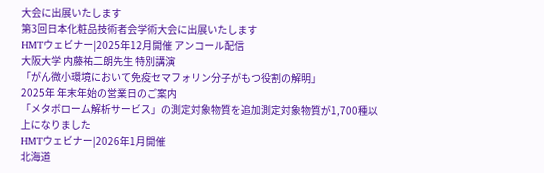大会に出展いたします
第3回日本化粧品技術者会学術大会に出展いたします
HMTウェビナー|2025年12月開催 アンコール配信
大阪大学 内藤祐二朗先生 特別講演
「がん微小環境において免疫セマフォリン分子がもつ役割の解明」
2025年 年末年始の営業日のご案内
「メタボローム解析サービス」の測定対象物質を追加測定対象物質が1,700種以上になりました
HMTウェビナー|2026年1月開催
北海道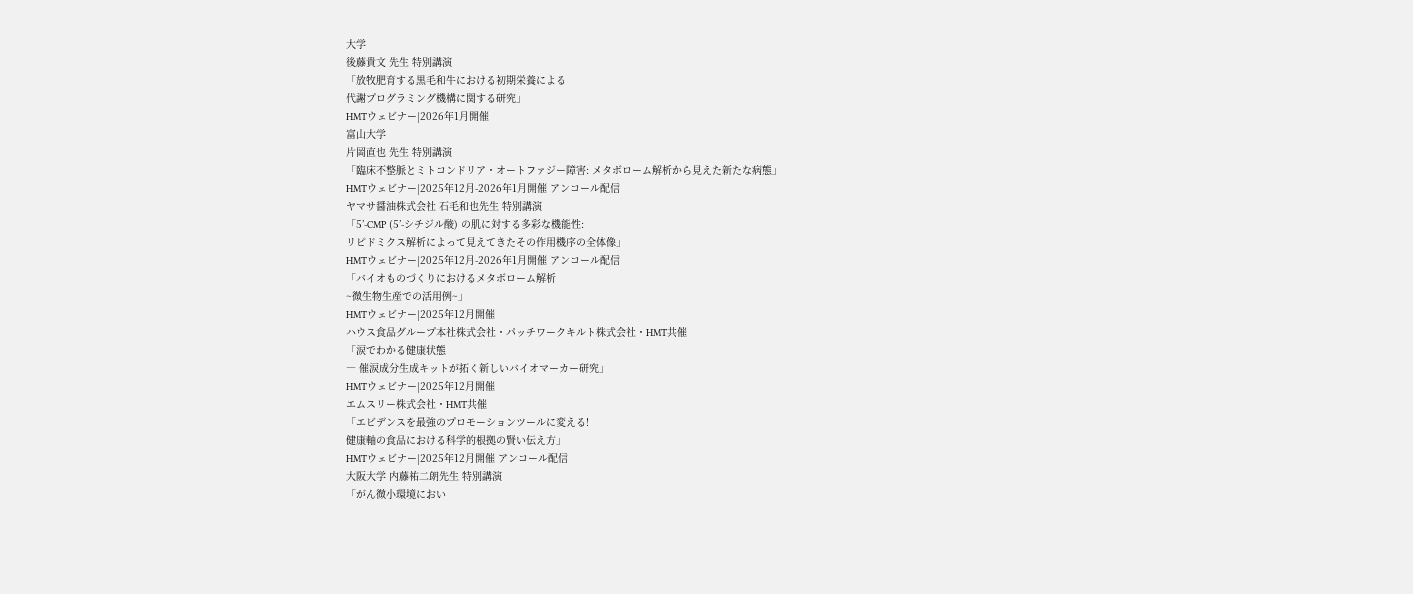大学
後藤貴文 先生 特別講演
「放牧肥育する黒毛和牛における初期栄養による
代謝プログラミング機構に関する研究」
HMTウェビナー|2026年1月開催
富山大学
片岡直也 先生 特別講演
「臨床不整脈とミトコンドリア・オートファジー障害: メタボローム解析から見えた新たな病態」
HMTウェビナー|2025年12月-2026年1月開催 アンコール配信
ヤマサ醤油株式会社 石毛和也先生 特別講演
「5’-CMP (5’-シチジル酸) の肌に対する多彩な機能性:
リピドミクス解析によって見えてきたその作用機序の全体像」
HMTウェビナー|2025年12月-2026年1月開催 アンコール配信
「バイオものづくりにおけるメタボローム解析
~微生物生産での活用例~」
HMTウェビナー|2025年12月開催
ハウス食品グループ本社株式会社・パッチワークキルト株式会社・HMT共催
「涙でわかる健康状態
― 催涙成分生成キットが拓く新しいバイオマーカー研究」
HMTウェビナー|2025年12月開催
エムスリー株式会社・HMT共催
「エビデンスを最強のプロモーションツールに変える!
健康軸の食品における科学的根拠の賢い伝え方」
HMTウェビナー|2025年12月開催 アンコール配信
大阪大学 内藤祐二朗先生 特別講演
「がん微小環境におい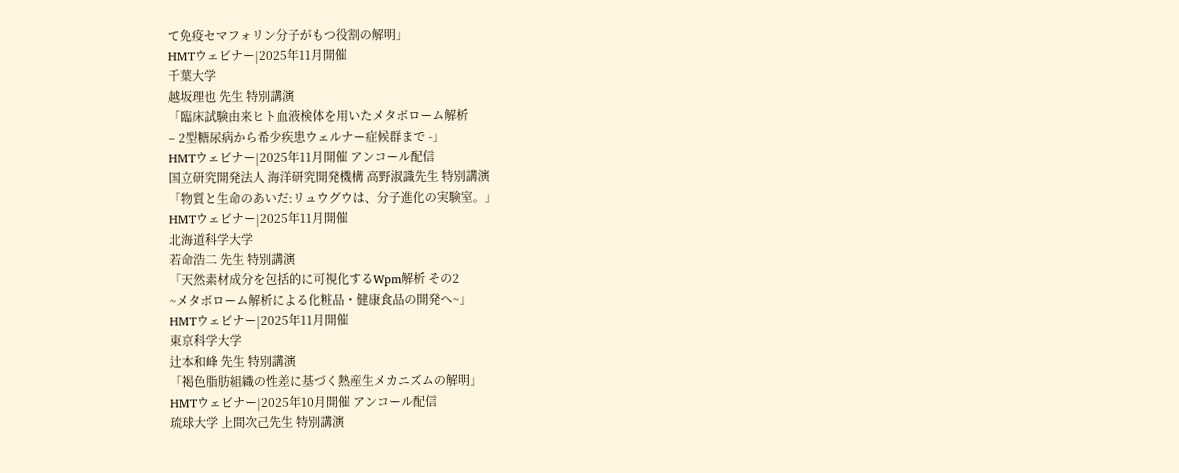て免疫セマフォリン分子がもつ役割の解明」
HMTウェビナー|2025年11月開催
千葉大学
越坂理也 先生 特別講演
「臨床試験由来ヒト血液検体を用いたメタボローム解析
– 2型糖尿病から希少疾患ウェルナー症候群まで -」
HMTウェビナー|2025年11月開催 アンコール配信
国立研究開発法人 海洋研究開発機構 高野淑識先生 特別講演
「物質と生命のあいだ:リュウグウは、分子進化の実験室。」
HMTウェビナー|2025年11月開催
北海道科学大学
若命浩二 先生 特別講演
「天然素材成分を包括的に可視化するWpm解析 その2
~メタボローム解析による化粧品・健康食品の開発へ~」
HMTウェビナー|2025年11月開催
東京科学大学
辻本和峰 先生 特別講演
「褐色脂肪組織の性差に基づく熱産生メカニズムの解明」
HMTウェビナー|2025年10月開催 アンコール配信
琉球大学 上間次己先生 特別講演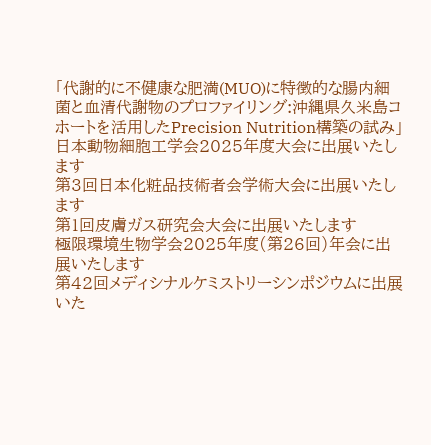「代謝的に不健康な肥満(MUO)に特徴的な腸内細菌と血清代謝物のプロファイリング:沖縄県久米島コホートを活用したPrecision Nutrition構築の試み」
日本動物細胞工学会2025年度大会に出展いたします
第3回日本化粧品技術者会学術大会に出展いたします
第1回皮膚ガス研究会大会に出展いたします
極限環境生物学会2025年度(第26回)年会に出展いたします
第42回メディシナルケミストリーシンポジウムに出展いた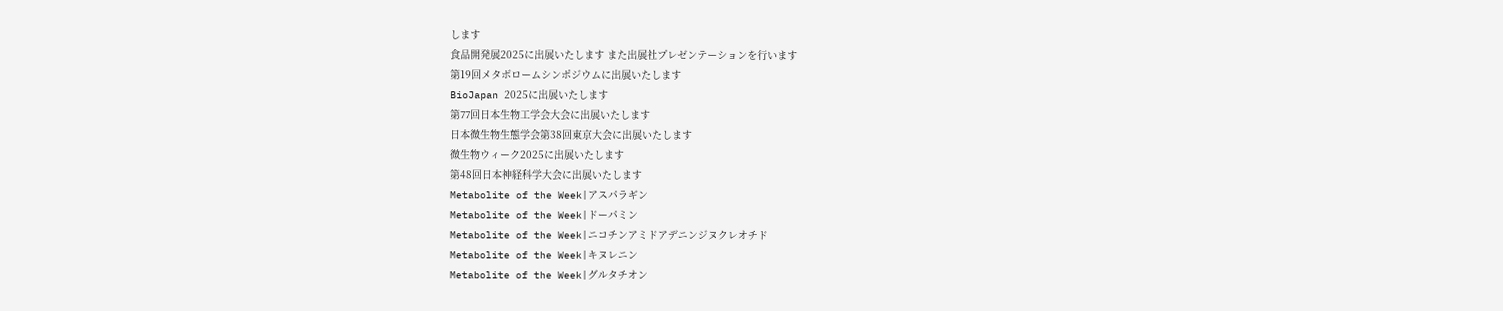します
食品開発展2025に出展いたします また出展社プレゼンテーションを行います
第19回メタボロームシンポジウムに出展いたします
BioJapan 2025に出展いたします
第77回日本生物工学会大会に出展いたします
日本微生物生態学会第38回東京大会に出展いたします
微生物ウィーク2025に出展いたします
第48回日本神経科学大会に出展いたします
Metabolite of the Week|アスパラギン
Metabolite of the Week|ドーパミン
Metabolite of the Week|ニコチンアミドアデニンジヌクレオチド
Metabolite of the Week|キヌレニン
Metabolite of the Week|グルタチオン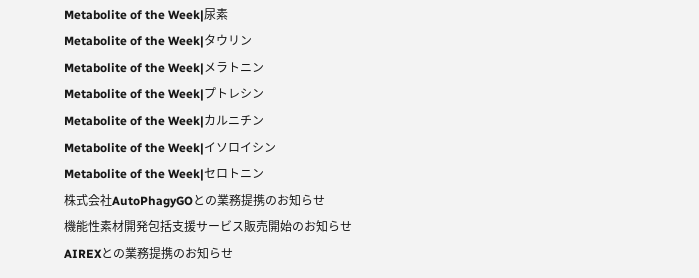Metabolite of the Week|尿素
Metabolite of the Week|タウリン
Metabolite of the Week|メラトニン
Metabolite of the Week|プトレシン
Metabolite of the Week|カルニチン
Metabolite of the Week|イソロイシン
Metabolite of the Week|セロトニン
株式会社AutoPhagyGOとの業務提携のお知らせ
機能性素材開発包括支援サービス販売開始のお知らせ
AIREXとの業務提携のお知らせ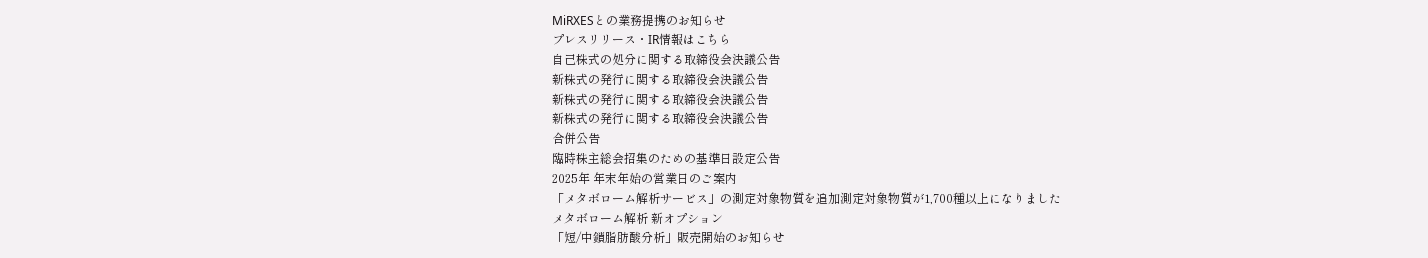MiRXESとの業務提携のお知らせ
プレスリリース・IR情報はこちら
自己株式の処分に関する取締役会決議公告
新株式の発行に関する取締役会決議公告
新株式の発行に関する取締役会決議公告
新株式の発行に関する取締役会決議公告
合併公告
臨時株主総会招集のための基準日設定公告
2025年 年末年始の営業日のご案内
「メタボローム解析サービス」の測定対象物質を追加測定対象物質が1,700種以上になりました
メタボローム解析 新オプション
「短/中鎖脂肪酸分析」販売開始のお知らせ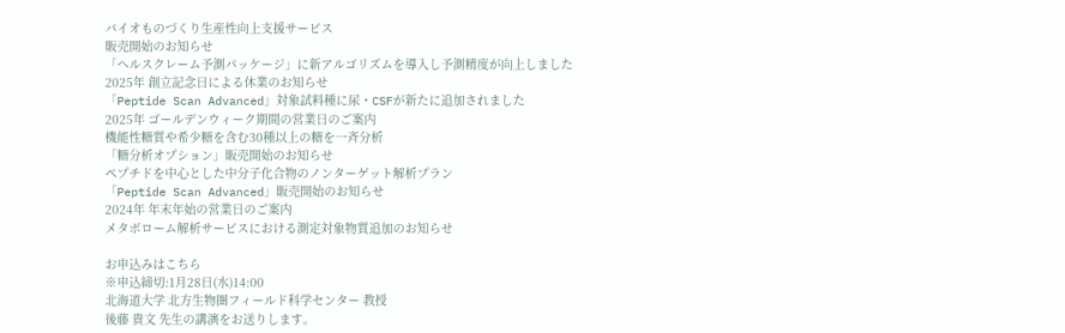バイオものづくり生産性向上支援サービス
販売開始のお知らせ
「ヘルスクレーム予測パッケージ」に新アルゴリズムを導入し予測精度が向上しました
2025年 創立記念日による休業のお知らせ
「Peptide Scan Advanced」対象試料種に尿・CSFが新たに追加されました
2025年 ゴールデンウィーク期間の営業日のご案内
機能性糖質や希少糖を含む30種以上の糖を一斉分析
「糖分析オプション」販売開始のお知らせ
ペプチドを中心とした中分子化合物のノンターゲット解析プラン
「Peptide Scan Advanced」販売開始のお知らせ
2024年 年末年始の営業日のご案内
メタボローム解析サービスにおける測定対象物質追加のお知らせ

お申込みはこちら
※申込締切:1月28日(水)14:00
北海道大学 北方生物圏フィールド科学センター 教授
後藤 貴文 先生の講演をお送りします。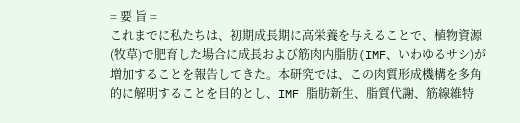= 要 旨 =
これまでに私たちは、初期成長期に高栄養を与えることで、植物資源(牧草)で肥育した場合に成長および筋肉内脂肪(IMF、いわゆるサシ)が増加することを報告してきた。本研究では、この肉質形成機構を多角的に解明することを目的とし、IMF 脂肪新生、脂質代謝、筋線維特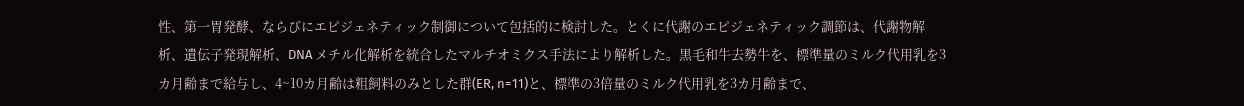性、第一胃発酵、ならびにエピジェネティック制御について包括的に検討した。とくに代謝のエピジェネティック調節は、代謝物解析、遺伝子発現解析、DNA メチル化解析を統合したマルチオミクス手法により解析した。黒毛和牛去勢牛を、標準量のミルク代用乳を3カ月齢まで給与し、4~10カ月齢は粗飼料のみとした群(ER, n=11)と、標準の3倍量のミルク代用乳を3カ月齢まで、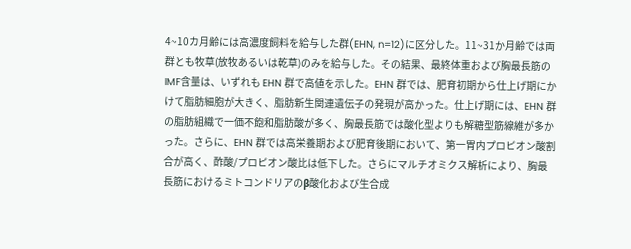4~10カ月齢には高濃度飼料を給与した群(EHN, n=12)に区分した。11~31か月齢では両群とも牧草(放牧あるいは乾草)のみを給与した。その結果、最終体重および胸最長筋のIMF含量は、いずれも EHN 群で高値を示した。EHN 群では、肥育初期から仕上げ期にかけて脂肪細胞が大きく、脂肪新生関連遺伝子の発現が高かった。仕上げ期には、EHN 群の脂肪組織で一価不飽和脂肪酸が多く、胸最長筋では酸化型よりも解糖型筋線維が多かった。さらに、EHN 群では高栄養期および肥育後期において、第一胃内プロピオン酸割合が高く、酢酸/プロピオン酸比は低下した。さらにマルチオミクス解析により、胸最長筋におけるミトコンドリアのβ酸化および生合成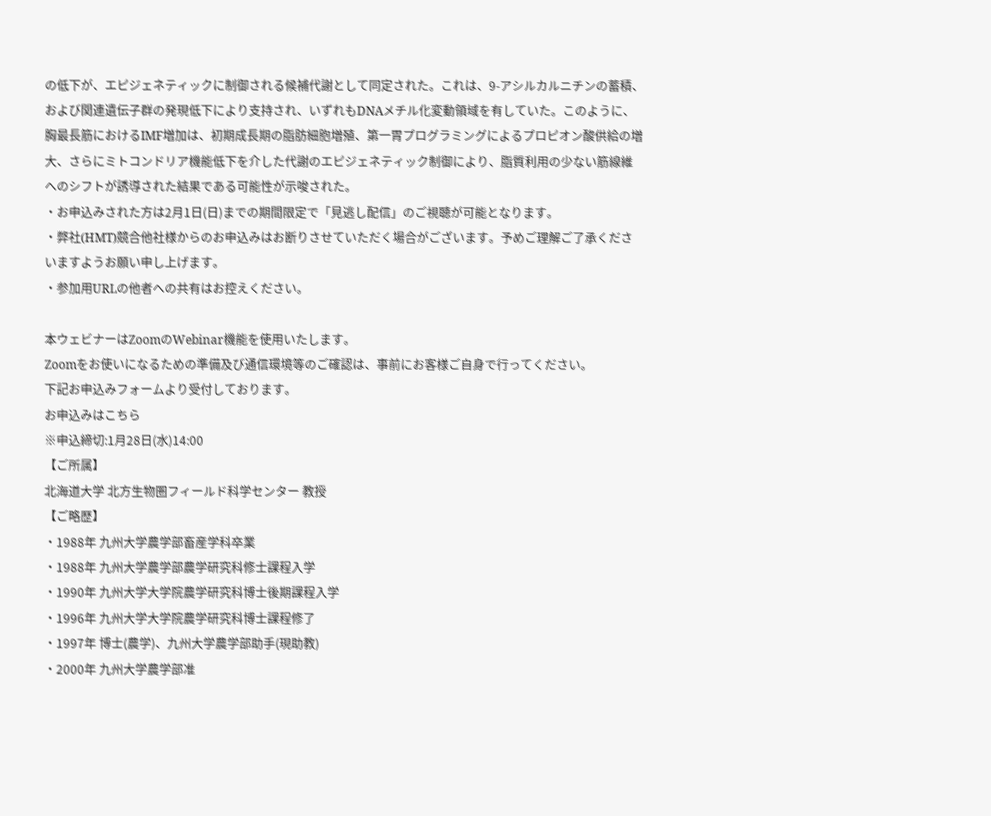の低下が、エピジェネティックに制御される候補代謝として同定された。これは、9-アシルカルニチンの蓄積、および関連遺伝子群の発現低下により支持され、いずれもDNAメチル化変動領域を有していた。このように、胸最長筋におけるIMF増加は、初期成長期の脂肪細胞増殖、第一胃プログラミングによるプロピオン酸供給の増大、さらにミトコンドリア機能低下を介した代謝のエピジェネティック制御により、脂質利用の少ない筋線維へのシフトが誘導された結果である可能性が示唆された。
・お申込みされた方は2月1日(日)までの期間限定で「見逃し配信」のご視聴が可能となります。
・弊社(HMT)競合他社様からのお申込みはお断りさせていただく場合がございます。予めご理解ご了承くださいますようお願い申し上げます。
・参加用URLの他者への共有はお控えください。

本ウェビナーはZoomのWebinar機能を使用いたします。
Zoomをお使いになるための準備及び通信環境等のご確認は、事前にお客様ご自身で行ってください。
下記お申込みフォームより受付しております。
お申込みはこちら
※申込締切:1月28日(水)14:00
【ご所属】
北海道大学 北方生物圏フィールド科学センター 教授
【ご略歴】
・1988年 九州大学農学部畜産学科卒業
・1988年 九州大学農学部農学研究科修士課程入学
・1990年 九州大学大学院農学研究科博士後期課程入学
・1996年 九州大学大学院農学研究科博士課程修了
・1997年 博士(農学)、九州大学農学部助手(現助教)
・2000年 九州大学農学部准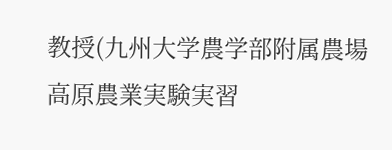教授(九州大学農学部附属農場高原農業実験実習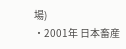場)
・2001年 日本畜産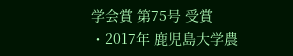学会賞 第75号 受賞
・2017年 鹿児島大学農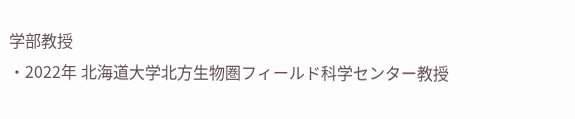学部教授
・2022年 北海道大学北方生物圏フィールド科学センター教授